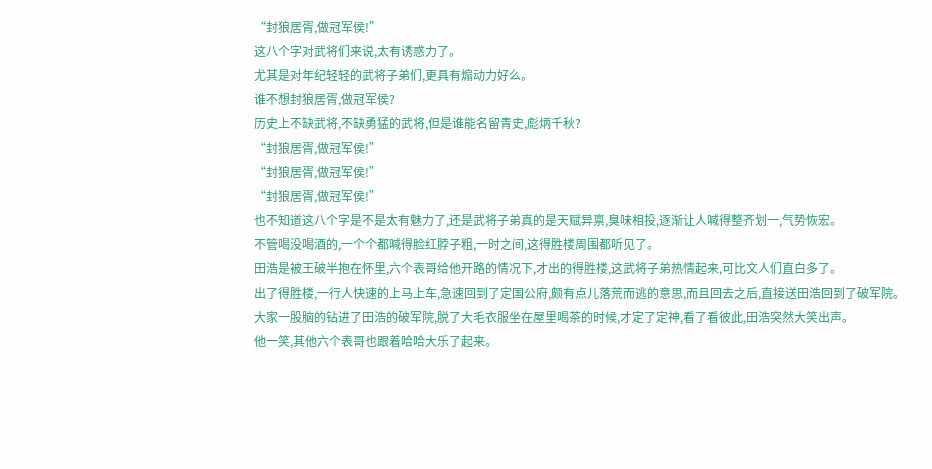“封狼居胥,做冠军侯!”
这八个字对武将们来说,太有诱惑力了。
尤其是对年纪轻轻的武将子弟们,更具有煽动力好么。
谁不想封狼居胥,做冠军侯?
历史上不缺武将,不缺勇猛的武将,但是谁能名留青史,彪炳千秋?
“封狼居胥,做冠军侯!”
“封狼居胥,做冠军侯!”
“封狼居胥,做冠军侯!”
也不知道这八个字是不是太有魅力了,还是武将子弟真的是天赋异禀,臭味相投,逐渐让人喊得整齐划一,气势恢宏。
不管喝没喝酒的,一个个都喊得脸红脖子粗,一时之间,这得胜楼周围都听见了。
田浩是被王破半抱在怀里,六个表哥给他开路的情况下,才出的得胜楼,这武将子弟热情起来,可比文人们直白多了。
出了得胜楼,一行人快速的上马上车,急速回到了定国公府,颇有点儿落荒而逃的意思,而且回去之后,直接送田浩回到了破军院。
大家一股脑的钻进了田浩的破军院,脱了大毛衣服坐在屋里喝茶的时候,才定了定神,看了看彼此,田浩突然大笑出声。
他一笑,其他六个表哥也跟着哈哈大乐了起来。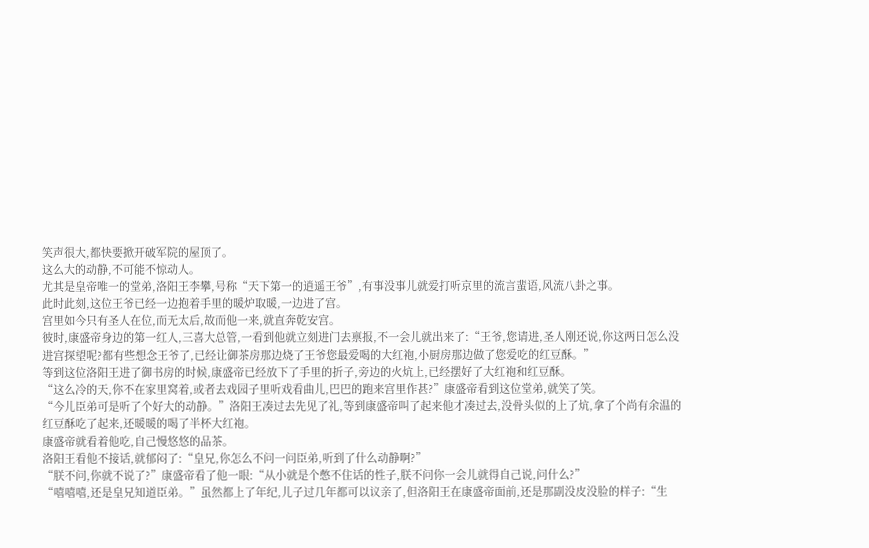笑声很大,都快要掀开破军院的屋顶了。
这么大的动静,不可能不惊动人。
尤其是皇帝唯一的堂弟,洛阳王李攀,号称“天下第一的逍遥王爷”,有事没事儿就爱打听京里的流言蜚语,风流八卦之事。
此时此刻,这位王爷已经一边抱着手里的暖炉取暖,一边进了宫。
宫里如今只有圣人在位,而无太后,故而他一来,就直奔乾安宫。
彼时,康盛帝身边的第一红人,三喜大总管,一看到他就立刻进门去禀报,不一会儿就出来了:“王爷,您请进,圣人刚还说,你这两日怎么没进宫探望呢?都有些想念王爷了,已经让御茶房那边烧了王爷您最爱喝的大红袍,小厨房那边做了您爱吃的红豆酥。”
等到这位洛阳王进了御书房的时候,康盛帝已经放下了手里的折子,旁边的火炕上,已经摆好了大红袍和红豆酥。
“这么冷的天,你不在家里窝着,或者去戏园子里听戏看曲儿,巴巴的跑来宫里作甚?”康盛帝看到这位堂弟,就笑了笑。
“今儿臣弟可是听了个好大的动静。”洛阳王凑过去先见了礼,等到康盛帝叫了起来他才凑过去,没骨头似的上了炕,拿了个尚有余温的红豆酥吃了起来,还暖暖的喝了半杯大红袍。
康盛帝就看着他吃,自己慢悠悠的品茶。
洛阳王看他不接话,就郁闷了:“皇兄,你怎么不问一问臣弟,听到了什么动静啊?”
“朕不问,你就不说了?”康盛帝看了他一眼:“从小就是个憋不住话的性子,朕不问你一会儿就得自己说,问什么?”
“嘻嘻嘻,还是皇兄知道臣弟。”虽然都上了年纪,儿子过几年都可以议亲了,但洛阳王在康盛帝面前,还是那副没皮没脸的样子:“生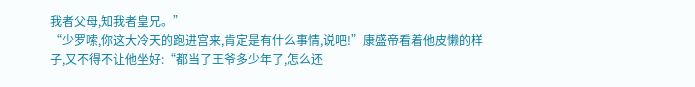我者父母,知我者皇兄。”
“少罗嗦,你这大冷天的跑进宫来,肯定是有什么事情,说吧!”康盛帝看着他皮懒的样子,又不得不让他坐好:“都当了王爷多少年了,怎么还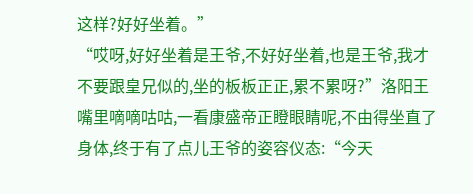这样?好好坐着。”
“哎呀,好好坐着是王爷,不好好坐着,也是王爷,我才不要跟皇兄似的,坐的板板正正,累不累呀?”洛阳王嘴里嘀嘀咕咕,一看康盛帝正瞪眼睛呢,不由得坐直了身体,终于有了点儿王爷的姿容仪态:“今天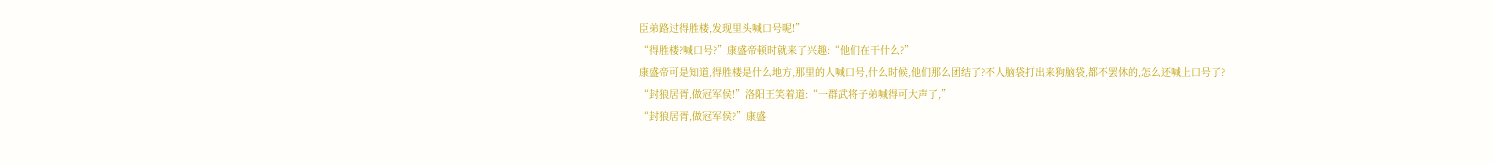臣弟路过得胜楼,发现里头喊口号呢!”
“得胜楼?喊口号?”康盛帝顿时就来了兴趣:“他们在干什么?”
康盛帝可是知道,得胜楼是什么地方,那里的人喊口号,什么时候,他们那么团结了?不人脑袋打出来狗脑袋,都不罢休的,怎么还喊上口号了?
“封狼居胥,做冠军侯!”洛阳王笑着道:“一群武将子弟喊得可大声了,”
“封狼居胥,做冠军侯?”康盛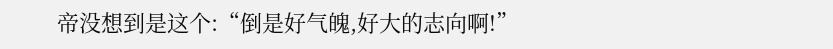帝没想到是这个:“倒是好气魄,好大的志向啊!”